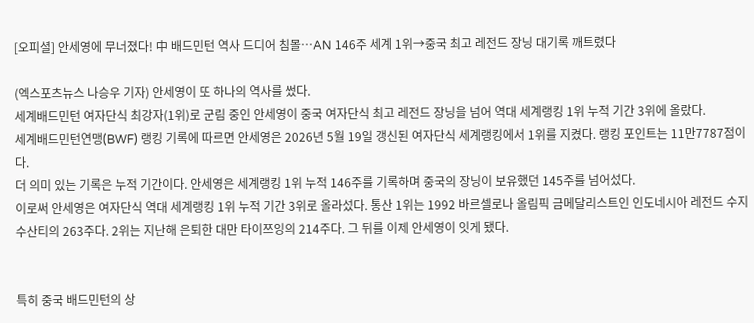[오피셜] 안세영에 무너졌다! 中 배드민턴 역사 드디어 침몰…AN 146주 세계 1위→중국 최고 레전드 장닝 대기록 깨트렸다

(엑스포츠뉴스 나승우 기자) 안세영이 또 하나의 역사를 썼다.
세계배드민턴 여자단식 최강자(1위)로 군림 중인 안세영이 중국 여자단식 최고 레전드 장닝을 넘어 역대 세계랭킹 1위 누적 기간 3위에 올랐다.
세계배드민턴연맹(BWF) 랭킹 기록에 따르면 안세영은 2026년 5월 19일 갱신된 여자단식 세계랭킹에서 1위를 지켰다. 랭킹 포인트는 11만7787점이다.
더 의미 있는 기록은 누적 기간이다. 안세영은 세계랭킹 1위 누적 146주를 기록하며 중국의 장닝이 보유했던 145주를 넘어섰다.
이로써 안세영은 여자단식 역대 세계랭킹 1위 누적 기간 3위로 올라섰다. 통산 1위는 1992 바르셀로나 올림픽 금메달리스트인 인도네시아 레전드 수지 수산티의 263주다. 2위는 지난해 은퇴한 대만 타이쯔잉의 214주다. 그 뒤를 이제 안세영이 잇게 됐다.


특히 중국 배드민턴의 상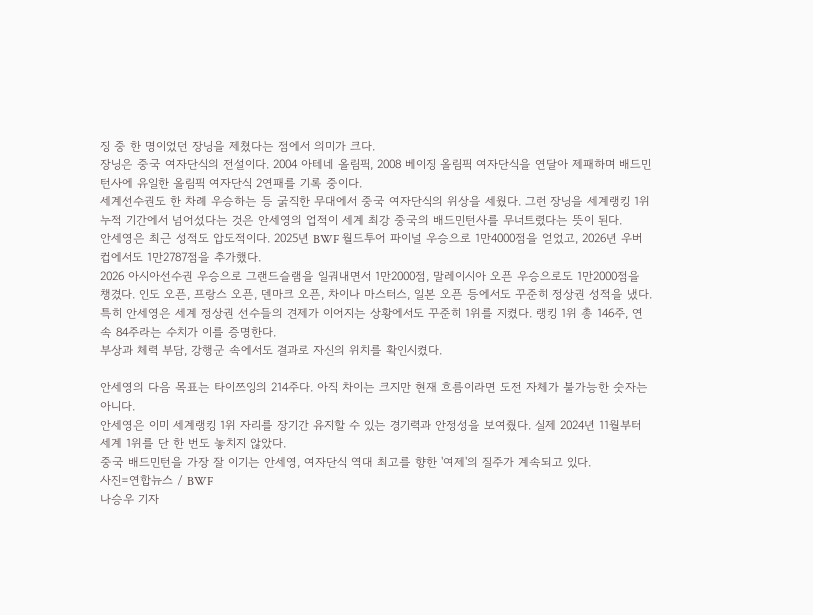징 중 한 명이었던 장닝을 제쳤다는 점에서 의미가 크다.
장닝은 중국 여자단식의 전설이다. 2004 아테네 올림픽, 2008 베이징 올림픽 여자단식을 연달아 제패하며 배드민턴사에 유일한 올림픽 여자단식 2연패를 기록 중이다.
세계선수권도 한 차례 우승하는 등 굵직한 무대에서 중국 여자단식의 위상을 세웠다. 그런 장닝을 세계랭킹 1위 누적 기간에서 넘어섰다는 것은 안세영의 업적이 세계 최강 중국의 배드민턴사를 무너트렸다는 뜻이 된다.
안세영은 최근 성적도 압도적이다. 2025년 BWF 월드투어 파이널 우승으로 1만4000점을 얻었고, 2026년 우버컵에서도 1만2787점을 추가했다.
2026 아시아선수권 우승으로 그랜드슬램을 일궈내면서 1만2000점, 말레이시아 오픈 우승으로도 1만2000점을 챙겼다. 인도 오픈, 프랑스 오픈, 덴마크 오픈, 차이나 마스터스, 일본 오픈 등에서도 꾸준히 정상권 성적을 냈다.
특히 안세영은 세계 정상권 선수들의 견제가 이어지는 상황에서도 꾸준히 1위를 지켰다. 랭킹 1위 총 146주, 연속 84주라는 수치가 이를 증명한다.
부상과 체력 부담, 강행군 속에서도 결과로 자신의 위치를 확인시켰다.

안세영의 다음 목표는 타이쯔잉의 214주다. 아직 차이는 크지만 현재 흐름이라면 도전 자체가 불가능한 숫자는 아니다.
안세영은 이미 세계랭킹 1위 자리를 장기간 유지할 수 있는 경기력과 안정성을 보여줬다. 실제 2024년 11월부터 세계 1위를 단 한 번도 놓치지 않았다.
중국 배드민턴을 가장 잘 이기는 안세영, 여자단식 역대 최고를 향한 '여제'의 질주가 계속되고 있다.
사진=연합뉴스 / BWF
나승우 기자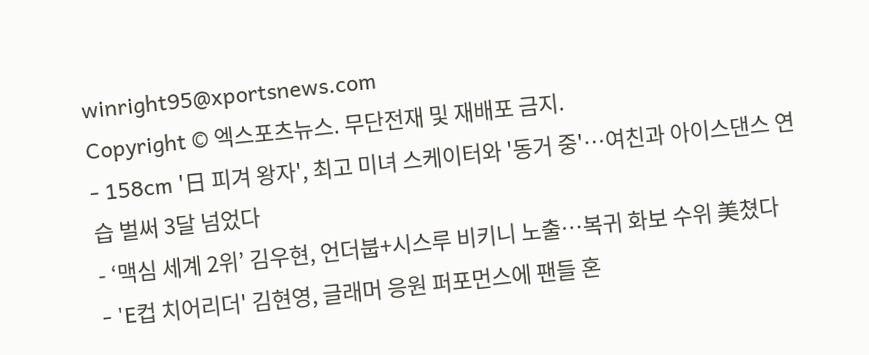winright95@xportsnews.com
Copyright © 엑스포츠뉴스. 무단전재 및 재배포 금지.
- 158cm '日 피겨 왕자', 최고 미녀 스케이터와 '동거 중'…여친과 아이스댄스 연습 벌써 3달 넘었다
- ‘맥심 세계 2위’ 김우현, 언더붑+시스루 비키니 노출…복귀 화보 수위 美쳤다
- 'E컵 치어리더' 김현영, 글래머 응원 퍼포먼스에 팬들 혼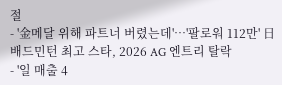절
- '金메달 위해 파트너 버렸는데'…'팔로워 112만' 日 배드민턴 최고 스타, 2026 AG 엔트리 탈락
- '일 매출 4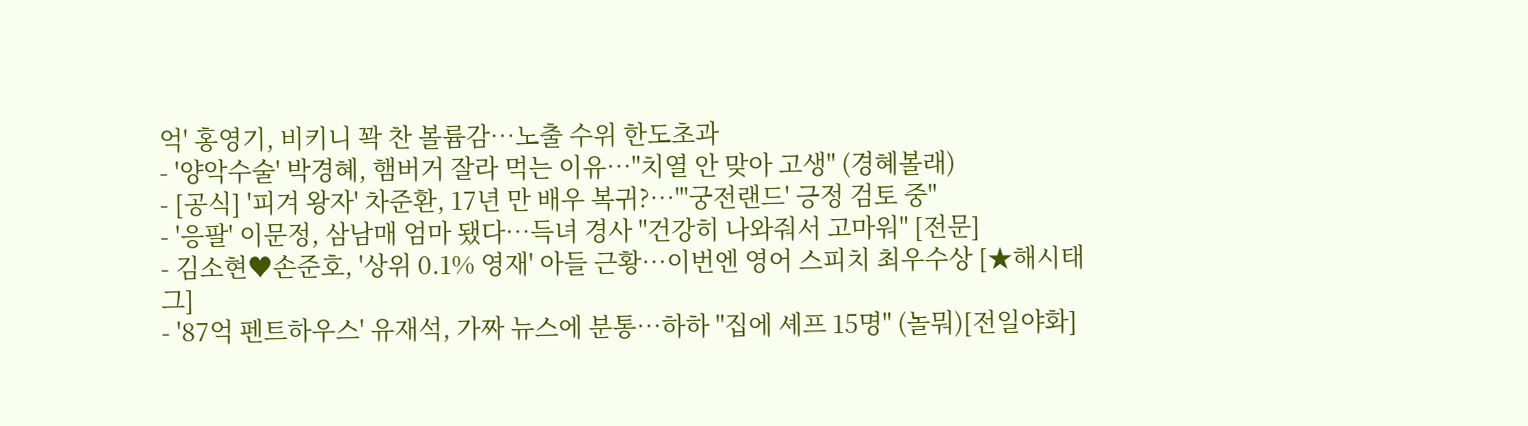억' 홍영기, 비키니 꽉 찬 볼륨감…노출 수위 한도초과
- '양악수술' 박경혜, 햄버거 잘라 먹는 이유…"치열 안 맞아 고생" (경혜볼래)
- [공식] '피겨 왕자' 차준환, 17년 만 배우 복귀?…"'궁전랜드' 긍정 검토 중"
- '응팔' 이문정, 삼남매 엄마 됐다…득녀 경사 "건강히 나와줘서 고마워" [전문]
- 김소현♥손준호, '상위 0.1% 영재' 아들 근황…이번엔 영어 스피치 최우수상 [★해시태그]
- '87억 펜트하우스' 유재석, 가짜 뉴스에 분통…하하 "집에 셰프 15명" (놀뭐)[전일야화]